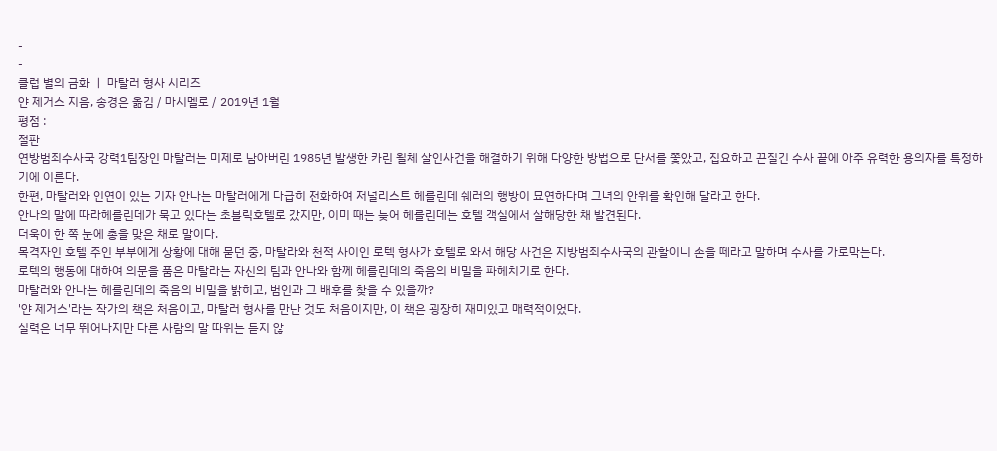-
-
클럽 별의 금화 ㅣ 마탈러 형사 시리즈
얀 제거스 지음, 송경은 옮김 / 마시멜로 / 2019년 1월
평점 :
절판
연방범죄수사국 강력1팀장인 마탈러는 미제로 남아버린 1985년 발생한 카린 욀체 살인사건을 해결하기 위해 다양한 방법으로 단서를 쫓았고, 집요하고 끈질긴 수사 끝에 아주 유력한 용의자를 특정하기에 이른다.
한편, 마탈러와 인연이 있는 기자 안나는 마탈러에게 다급히 전화하여 저널리스트 헤를린데 쉐러의 행방이 묘연하다며 그녀의 안위를 확인해 달라고 한다.
안나의 말에 따라헤를린데가 묵고 있다는 초블릭호텔로 갔지만, 이미 때는 늦어 헤를린데는 호텔 객실에서 살해당한 채 발견된다.
더욱이 한 쪽 눈에 총을 맞은 채로 말이다.
목격자인 호텔 주인 부부에게 상황에 대해 묻던 중, 마탈라와 천적 사이인 로텍 형사가 호텔로 와서 해당 사건은 지방범죄수사국의 관할이니 손을 떼라고 말하며 수사를 가로막는다.
로텍의 행동에 대하여 의문을 품은 마탈라는 자신의 팀과 안나와 함께 헤를린데의 죽음의 비밀을 파헤치기로 한다.
마탈러와 안나는 헤를린데의 죽음의 비밀을 밝히고, 범인과 그 배후를 찾을 수 있을까?
'얀 제거스'라는 작가의 책은 처음이고, 마탈러 형사를 만난 것도 처음이지만, 이 책은 굉장히 재미있고 매력적이었다.
실력은 너무 뛰어나지만 다른 사람의 말 따위는 듣지 않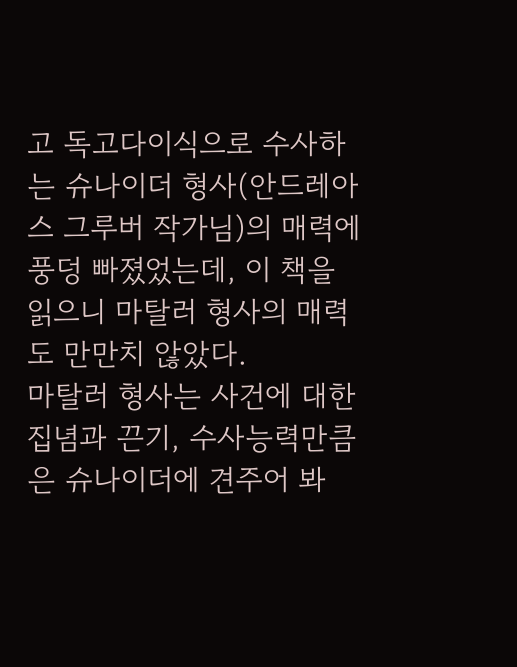고 독고다이식으로 수사하는 슈나이더 형사(안드레아스 그루버 작가님)의 매력에 풍덩 빠졌었는데, 이 책을 읽으니 마탈러 형사의 매력도 만만치 않았다.
마탈러 형사는 사건에 대한 집념과 끈기, 수사능력만큼은 슈나이더에 견주어 봐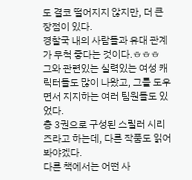도 결코 떨어지지 않지만, 더 큰 장점이 있다.
경찰국 내의 사람들과 유대 관계가 무척 좋다는 것이다.ㅎㅎㅎ
그와 관련있는 실력있는 여성 캐릭터들도 많이 나왔고, 그를 도우면서 지지하는 여러 팀원들도 있었다.
총 3권으로 구성된 스릴러 시리즈라고 하는데, 다른 작품도 읽어봐야겠다.
다른 책에서는 어떤 사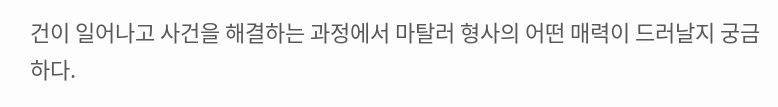건이 일어나고 사건을 해결하는 과정에서 마탈러 형사의 어떤 매력이 드러날지 궁금하다.